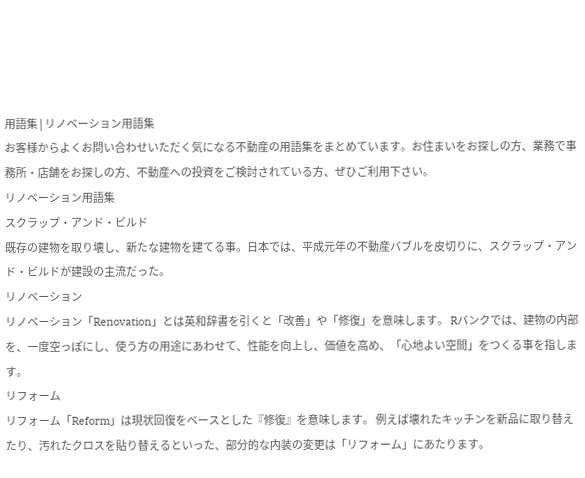用語集 | リノベーション用語集
お客様からよくお問い合わせいただく気になる不動産の用語集をまとめています。お住まいをお探しの方、業務で事務所・店舗をお探しの方、不動産への投資をご検討されている方、ぜひご利用下さい。
リノベーション用語集
スクラップ・アンド・ビルド
既存の建物を取り壊し、新たな建物を建てる事。日本では、平成元年の不動産バブルを皮切りに、スクラップ・アンド・ビルドが建設の主流だった。
リノベーション
リノベーション「Renovation」とは英和辞書を引くと「改善」や「修復」を意味します。 Rバンクでは、建物の内部を、一度空っぽにし、使う方の用途にあわせて、性能を向上し、価値を高め、「心地よい空間」をつくる事を指します。
リフォーム
リフォーム「Reform」は現状回復をベースとした『修復』を意味します。 例えば壊れたキッチンを新品に取り替えたり、汚れたクロスを貼り替えるといった、部分的な内装の変更は「リフォーム」にあたります。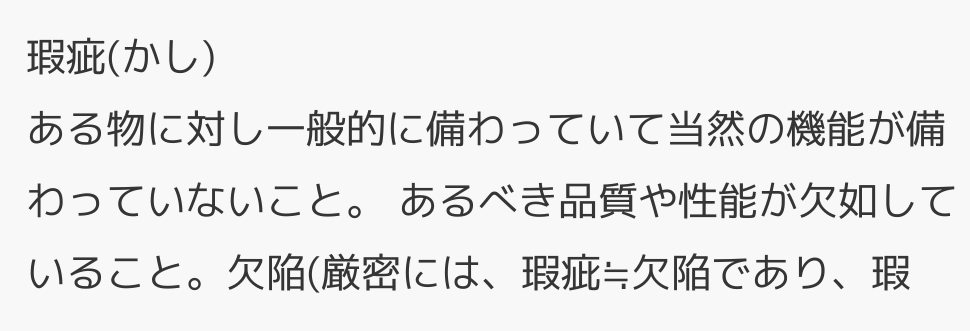瑕疵(かし)
ある物に対し一般的に備わっていて当然の機能が備わっていないこと。 あるべき品質や性能が欠如していること。欠陥(厳密には、瑕疵≒欠陥であり、瑕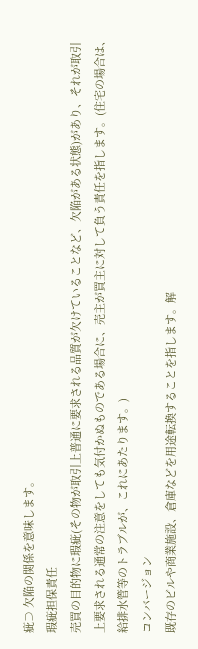疵⊃ 欠陥の関係を意味します。
瑕疵担保責任
売買の目的物に瑕疵(その物が取引上普通に要求される品質が欠けていることなど、欠陥がある状態)があり、それが取引上要求される通常の注意をしても気付かぬものである場合に、売主が買主に対して負う責任を指します。(住宅の場合は、給排水管等のトラブルが、これにあたります。)
コンバージョン
既存のビルや商業施設、倉庫などを用途転換することを指します。解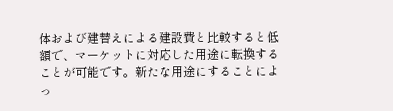体および建替えによる建設費と比較すると低額で、マーケットに対応した用途に転換することが可能です。新たな用途にすることによっ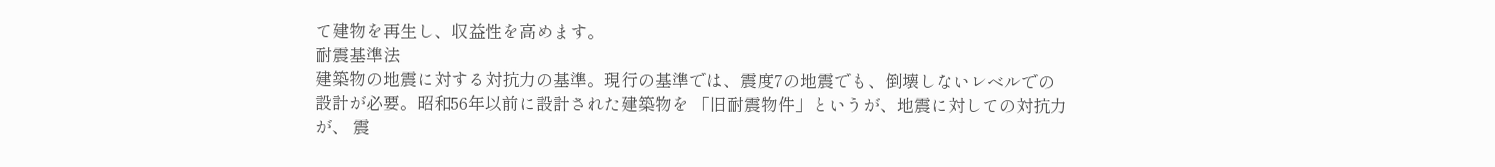て建物を再生し、収益性を高めます。
耐震基準法
建築物の地震に対する対抗力の基準。現行の基準では、震度7の地震でも、倒壊しないレベルでの 設計が必要。昭和56年以前に設計された建築物を 「旧耐震物件」というが、地震に対しての対抗力が、 震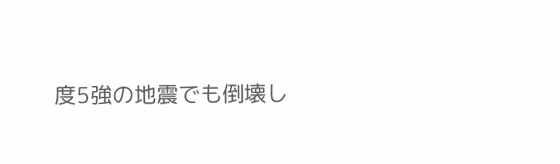度5強の地震でも倒壊し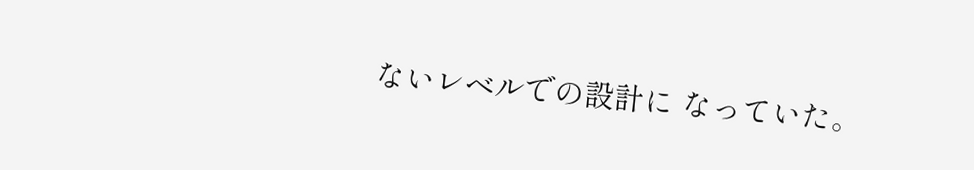ないレベルでの設計に なっていた。